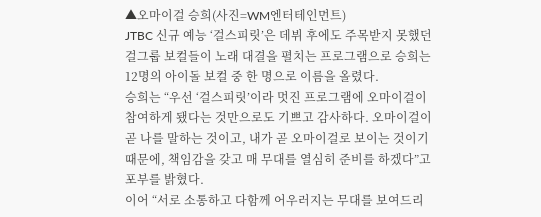▲오마이걸 승희(사진=WM엔터테인먼트)
JTBC 신규 예능 ‘걸스피릿’은 데뷔 후에도 주목받지 못했던 걸그룹 보컬들이 노래 대결을 펼치는 프로그램으로 승희는 12명의 아이돌 보컬 중 한 명으로 이름을 올렸다.
승희는 “우선 ‘걸스피릿’이라 멋진 프로그램에 오마이걸이 참여하게 됐다는 것만으로도 기쁘고 감사하다. 오마이걸이 곧 나를 말하는 것이고, 내가 곧 오마이걸로 보이는 것이기 때문에, 책임감을 갖고 매 무대를 열심히 준비를 하겠다”고 포부를 밝혔다.
이어 “서로 소통하고 다함께 어우러지는 무대를 보여드리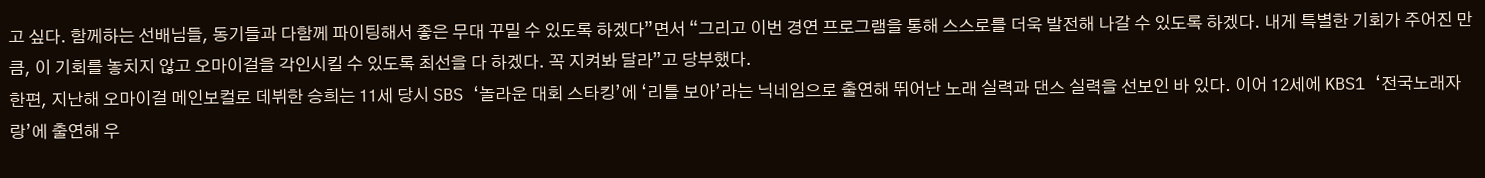고 싶다. 함께하는 선배님들, 동기들과 다함께 파이팅해서 좋은 무대 꾸밀 수 있도록 하겠다”면서 “그리고 이번 경연 프로그램을 통해 스스로를 더욱 발전해 나갈 수 있도록 하겠다. 내게 특별한 기회가 주어진 만큼, 이 기회를 놓치지 않고 오마이걸을 각인시킬 수 있도록 최선을 다 하겠다. 꼭 지켜봐 달라”고 당부했다.
한편, 지난해 오마이걸 메인보컬로 데뷔한 승희는 11세 당시 SBS ‘놀라운 대회 스타킹’에 ‘리틀 보아’라는 닉네임으로 출연해 뛰어난 노래 실력과 댄스 실력을 선보인 바 있다. 이어 12세에 KBS1 ‘전국노래자랑’에 출연해 우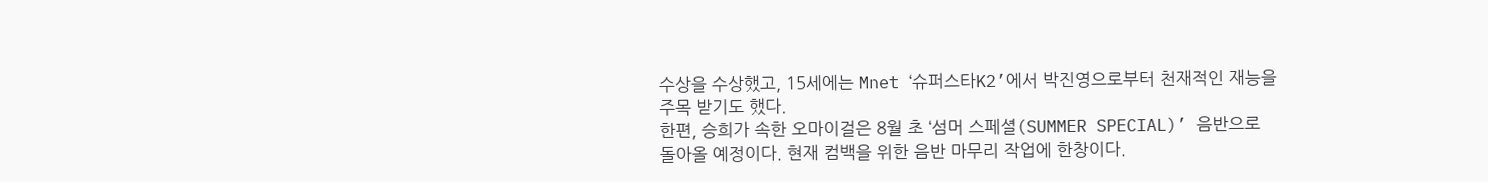수상을 수상했고, 15세에는 Mnet ‘슈퍼스타K2’에서 박진영으로부터 천재적인 재능을 주목 받기도 했다.
한편, 승희가 속한 오마이걸은 8월 초 ‘섬머 스페셜(SUMMER SPECIAL)’ 음반으로 돌아올 예정이다. 현재 컴백을 위한 음반 마무리 작업에 한창이다.